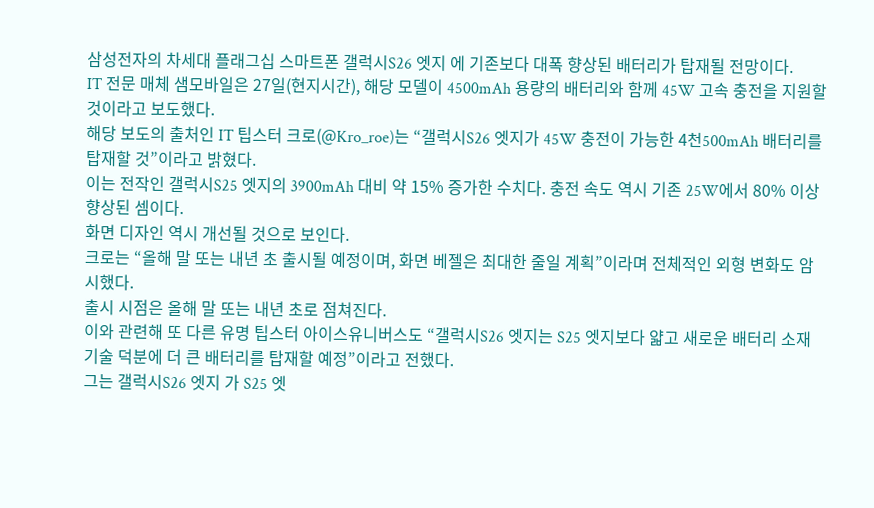삼성전자의 차세대 플래그십 스마트폰 갤럭시S26 엣지 에 기존보다 대폭 향상된 배터리가 탑재될 전망이다.
IT 전문 매체 샘모바일은 27일(현지시간), 해당 모델이 4500mAh 용량의 배터리와 함께 45W 고속 충전을 지원할 것이라고 보도했다.
해당 보도의 출처인 IT 팁스터 크로(@Kro_roe)는 “갤럭시S26 엣지가 45W 충전이 가능한 4천500mAh 배터리를 탑재할 것”이라고 밝혔다.
이는 전작인 갤럭시S25 엣지의 3900mAh 대비 약 15% 증가한 수치다. 충전 속도 역시 기존 25W에서 80% 이상 향상된 셈이다.
화면 디자인 역시 개선될 것으로 보인다.
크로는 “올해 말 또는 내년 초 출시될 예정이며, 화면 베젤은 최대한 줄일 계획”이라며 전체적인 외형 변화도 암시했다.
출시 시점은 올해 말 또는 내년 초로 점쳐진다.
이와 관련해 또 다른 유명 팁스터 아이스유니버스도 “갤럭시S26 엣지는 S25 엣지보다 얇고 새로운 배터리 소재 기술 덕분에 더 큰 배터리를 탑재할 예정”이라고 전했다.
그는 갤럭시S26 엣지 가 S25 엣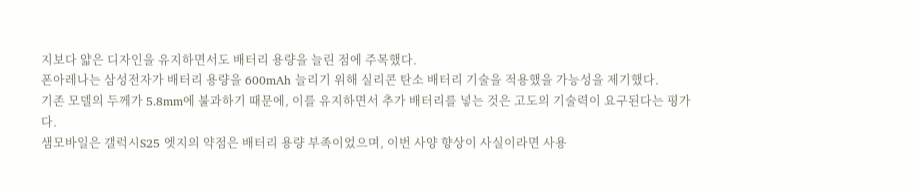지보다 얇은 디자인을 유지하면서도 배터리 용량을 늘린 점에 주목했다.
폰아레나는 삼성전자가 배터리 용량을 600mAh 늘리기 위해 실리콘 탄소 배터리 기술을 적용했을 가능성을 제기했다.
기존 모델의 두께가 5.8mm에 불과하기 때문에, 이를 유지하면서 추가 배터리를 넣는 것은 고도의 기술력이 요구된다는 평가다.
샘모바일은 갤럭시S25 엣지의 약점은 배터리 용량 부족이었으며, 이번 사양 향상이 사실이라면 사용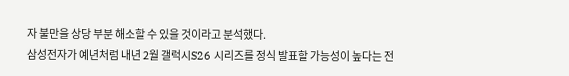자 불만을 상당 부분 해소할 수 있을 것이라고 분석했다.
삼성전자가 예년처럼 내년 2월 갤럭시S26 시리즈를 정식 발표할 가능성이 높다는 전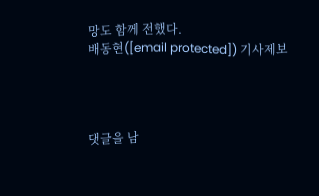망도 함께 전했다.
배동현([email protected]) 기사제보




댓글을 남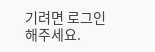기려면 로그인 해주세요.